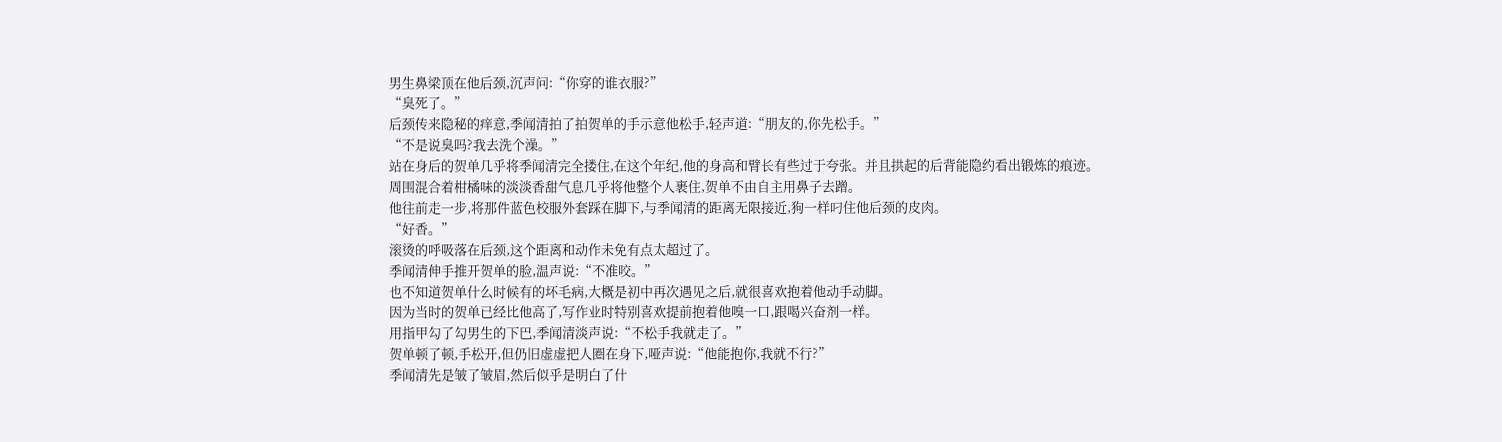男生鼻梁顶在他后颈,沉声问:“你穿的谁衣服?”
“臭死了。”
后颈传来隐秘的痒意,季闻清拍了拍贺单的手示意他松手,轻声道:“朋友的,你先松手。”
“不是说臭吗?我去洗个澡。”
站在身后的贺单几乎将季闻清完全搂住,在这个年纪,他的身高和臂长有些过于夸张。并且拱起的后背能隐约看出锻炼的痕迹。
周围混合着柑橘味的淡淡香甜气息几乎将他整个人裹住,贺单不由自主用鼻子去蹭。
他往前走一步,将那件蓝色校服外套踩在脚下,与季闻清的距离无限接近,狗一样叼住他后颈的皮肉。
“好香。”
滚烫的呼吸落在后颈,这个距离和动作未免有点太超过了。
季闻清伸手推开贺单的脸,温声说:“不准咬。”
也不知道贺单什么时候有的坏毛病,大概是初中再次遇见之后,就很喜欢抱着他动手动脚。
因为当时的贺单已经比他高了,写作业时特别喜欢提前抱着他嗅一口,跟喝兴奋剂一样。
用指甲勾了勾男生的下巴,季闻清淡声说:“不松手我就走了。”
贺单顿了顿,手松开,但仍旧虚虚把人圈在身下,哑声说:“他能抱你,我就不行?”
季闻清先是皱了皱眉,然后似乎是明白了什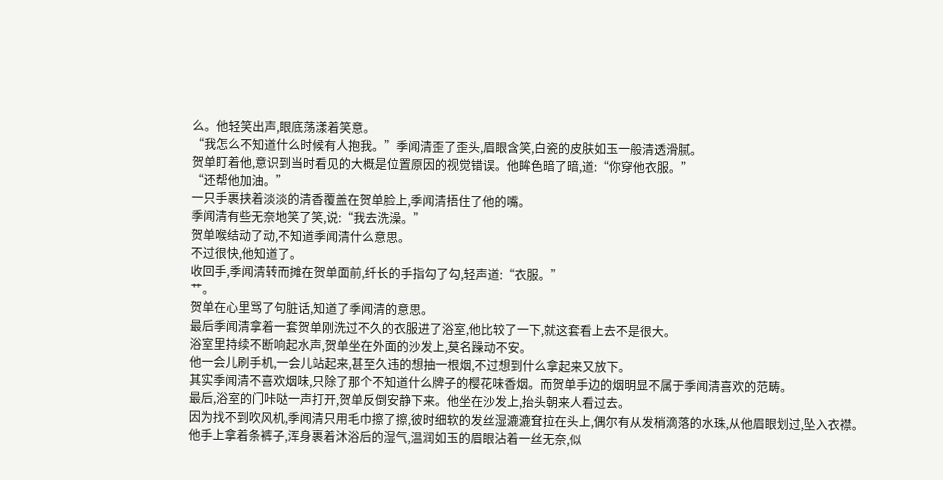么。他轻笑出声,眼底荡漾着笑意。
“我怎么不知道什么时候有人抱我。”季闻清歪了歪头,眉眼含笑,白瓷的皮肤如玉一般清透滑腻。
贺单盯着他,意识到当时看见的大概是位置原因的视觉错误。他眸色暗了暗,道:“你穿他衣服。”
“还帮他加油。”
一只手裹挟着淡淡的清香覆盖在贺单脸上,季闻清捂住了他的嘴。
季闻清有些无奈地笑了笑,说:“我去洗澡。”
贺单喉结动了动,不知道季闻清什么意思。
不过很快,他知道了。
收回手,季闻清转而摊在贺单面前,纤长的手指勾了勾,轻声道:“衣服。”
艹。
贺单在心里骂了句脏话,知道了季闻清的意思。
最后季闻清拿着一套贺单刚洗过不久的衣服进了浴室,他比较了一下,就这套看上去不是很大。
浴室里持续不断响起水声,贺单坐在外面的沙发上,莫名躁动不安。
他一会儿刷手机,一会儿站起来,甚至久违的想抽一根烟,不过想到什么拿起来又放下。
其实季闻清不喜欢烟味,只除了那个不知道什么牌子的樱花味香烟。而贺单手边的烟明显不属于季闻清喜欢的范畴。
最后,浴室的门咔哒一声打开,贺单反倒安静下来。他坐在沙发上,抬头朝来人看过去。
因为找不到吹风机,季闻清只用毛巾擦了擦,彼时细软的发丝湿漉漉耷拉在头上,偶尔有从发梢滴落的水珠,从他眉眼划过,坠入衣襟。
他手上拿着条裤子,浑身裹着沐浴后的湿气,温润如玉的眉眼沾着一丝无奈,似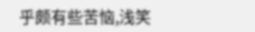乎颇有些苦恼,浅笑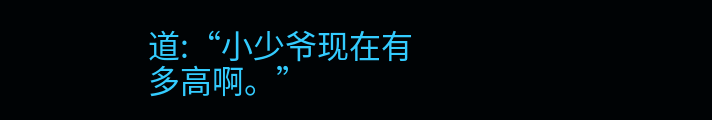道:“小少爷现在有多高啊。”